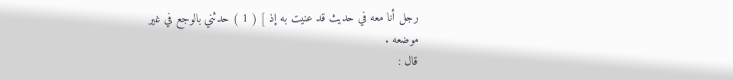رجل أنا معه في حديث قد عنيت به إذ ] ( 1 ) حدثني بالوجع في غير
موضعه .
قال :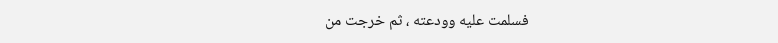فسلمت عليه وودعته ، ثم خرجت من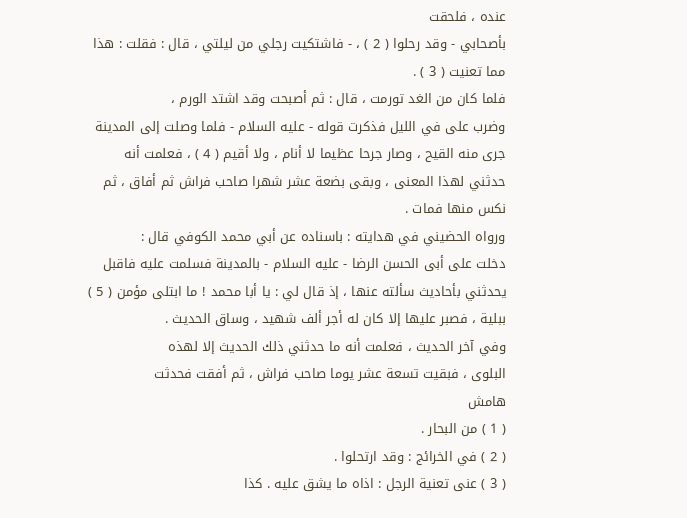عنده ، فلحقت
بأصحابي - وقد رحلوا ( 2 ) ، - فاشتكيت رجلي من ليلتي ، قال : فقلت : هذا
مما تعنيت ( 3 ) .
فلما كان من الغد تورمت ، قال : ثم أصبحت وقد اشتد الورم ،
وضرب على في الليل فذكرت قوله - عليه السلام - فلما وصلت إلى المدينة
جرى منه القيح ، وصار جرحا عظيما لا أنام ، ولا أقيم ( 4 ) ، فعلمت أنه
حدثني لهذا المعنى ، وبقى بضعة عشر شهرا صاحب فراش ثم أفاق ، ثم
نكس منها فمات .
ورواه الحضيني في هدايته : باسناده عن أبي محمد الكوفي قال :
دخلت على أبى الحسن الرضا - عليه السلام - بالمدينة فسلمت عليه فاقبل
يحدثني بأحاديث سألته عنها ، إذ قال لي : يا أبا محمد ! ما ابتلى مؤمن ( 5 )
ببلية ، فصبر عليها إلا كان له أجر ألف شهيد ، وساق الحديث .
وفي آخر الحديث ، فعلمت أنه ما حدثني ذلك الحديث إلا لهذه
البلوى ، فبقيت تسعة عشر يوما صاحب فراش ، ثم أفقت فحدثت
هامش
( 1 ) من البحار .
( 2 ) في الخرائج : وقد ارتحلوا .
( 3 ) عنى تعنية الرجل : اذاه ما يشق عليه . كذا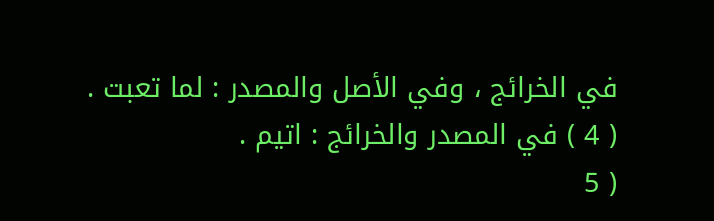في الخرائج ، وفي الأصل والمصدر : لما تعبت .
( 4 ) في المصدر والخرائج : اتيم .
( 5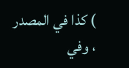) كذا في المصدر ، وفي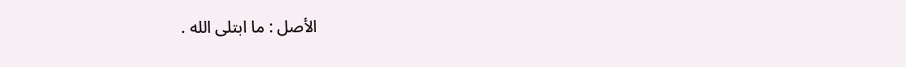الأصل : ما ابتلى الله .